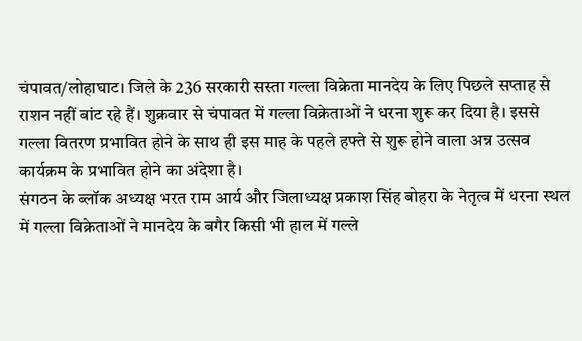चंपावत/लोहाघाट। जिले के 236 सरकारी सस्ता गल्ला विक्रेता मानदेय के लिए पिछले सप्ताह से राशन नहीं बांट रहे हैं। शुक्रवार से चंपावत में गल्ला विक्रेताओं ने धरना शुरू कर दिया है। इससे गल्ला वितरण प्रभावित होने के साथ ही इस माह के पहले हफ्ते से शुरू होने वाला अन्न उत्सव कार्यक्रम के प्रभावित होने का अंदेशा है।
संगठन के ब्लॉक अध्यक्ष भरत राम आर्य और जिलाध्यक्ष प्रकाश सिंह बोहरा के नेतृत्व में धरना स्थल में गल्ला विक्रेताओं ने मानदेय के बगैर किसी भी हाल में गल्ले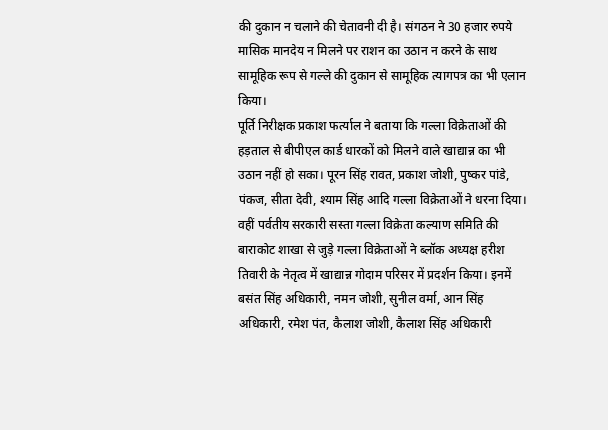की दुकान न चलाने की चेतावनी दी है। संगठन ने 30 हजार रुपये मासिक मानदेय न मिलने पर राशन का उठान न करने के साथ सामूहिक रूप से गल्ले की दुकान से सामूहिक त्यागपत्र का भी एलान किया।
पूर्ति निरीक्षक प्रकाश फर्त्याल ने बताया कि गल्ला विक्रेताओं की हड़ताल से बीपीएल कार्ड धारकों को मिलने वाले खाद्यान्न का भी उठान नहीं हो सका। पूरन सिंह रावत, प्रकाश जोशी, पुष्कर पांडे, पंकज, सीता देवी, श्याम सिंह आदि गल्ला विक्रेताओं ने धरना दिया।
वहीं पर्वतीय सरकारी सस्ता गल्ला विक्रेता कल्याण समिति की बाराकोट शाखा से जुड़े गल्ला विक्रेताओं ने ब्लॉक अध्यक्ष हरीश तिवारी के नेतृत्व में खाद्यान्न गोदाम परिसर में प्रदर्शन किया। इनमें बसंत सिंह अधिकारी, नमन जोशी, सुनील वर्मा, आन सिंह अधिकारी, रमेश पंत, कैलाश जोशी, कैलाश सिंह अधिकारी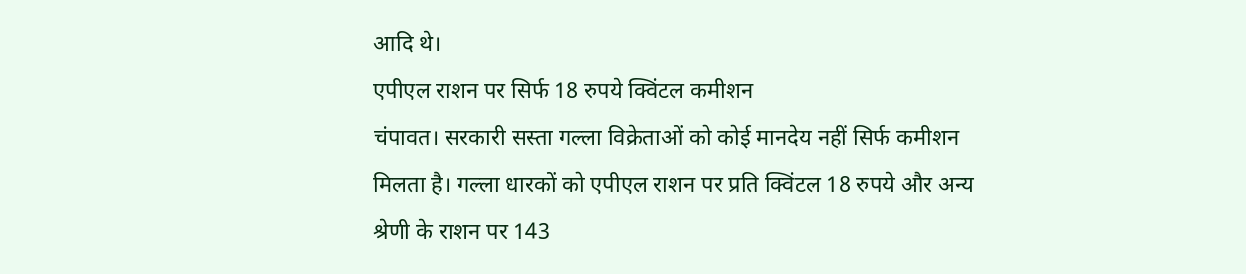आदि थे।
एपीएल राशन पर सिर्फ 18 रुपये क्विंटल कमीशन
चंपावत। सरकारी सस्ता गल्ला विक्रेताओं को कोई मानदेय नहीं सिर्फ कमीशन मिलता है। गल्ला धारकों को एपीएल राशन पर प्रति क्विंटल 18 रुपये और अन्य श्रेणी के राशन पर 143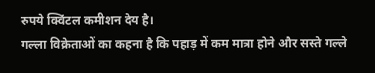रुपये क्विंटल कमीशन देय है।
गल्ला विक्रेताओं का कहना है कि पहाड़ में कम मात्रा होने और सस्ते गल्ले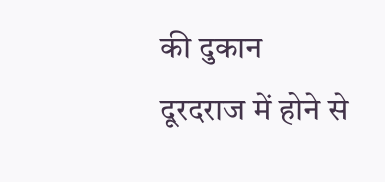की दुकान दूरदराज में होने से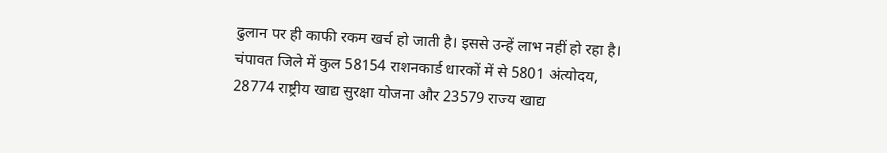ढुलान पर ही काफी रकम खर्च हो जाती है। इससे उन्हें लाभ नहीं हो रहा है। चंपावत जिले में कुल 58154 राशनकार्ड धारकों में से 5801 अंत्योदय, 28774 राष्ट्रीय खाद्य सुरक्षा योजना और 23579 राज्य खाद्य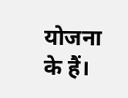योजना के हैं।